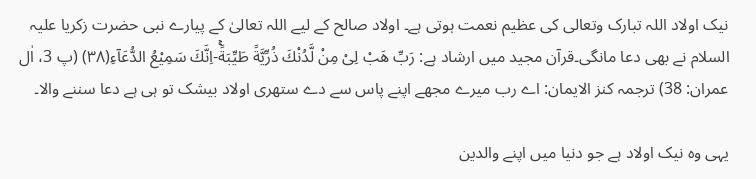نیک اولاد اللہ تبارک وتعالی کی عظیم نعمت ہوتی ہے۔ اولاد صالح کے لیے اللہ تعالیٰ کے پیارے نبی حضرت زکریا علیہ السلام نے بھی دعا مانگی۔قرآن مجید میں ارشاد ہے: رَبِّ هَبْ لِیْ مِنْ لَّدُنْكَ ذُرِّیَّةً طَیِّبَةًۚ-اِنَّكَ سَمِیْعُ الدُّعَآءِ(۳۸) (پ 3، اٰل عمران: 38) ترجمہ کنز الایمان: اے رب میرے مجھے اپنے پاس سے دے ستھری اولاد بیشک تو ہی ہے دعا سننے والا۔

یہی وہ نیک اولاد ہے جو دنیا میں اپنے والدین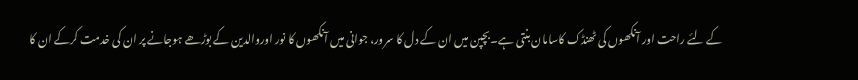کے لئے راحت اور آنکھوں کی ٹھنڈک کاسامان بنتی ہے۔بچپن میں ان کے دل کا سرور، جوانی میں آنکھوں کا نور اوروالدین کے بوڑھے ہوجانے پر ان کی خدمت کرکے ان کا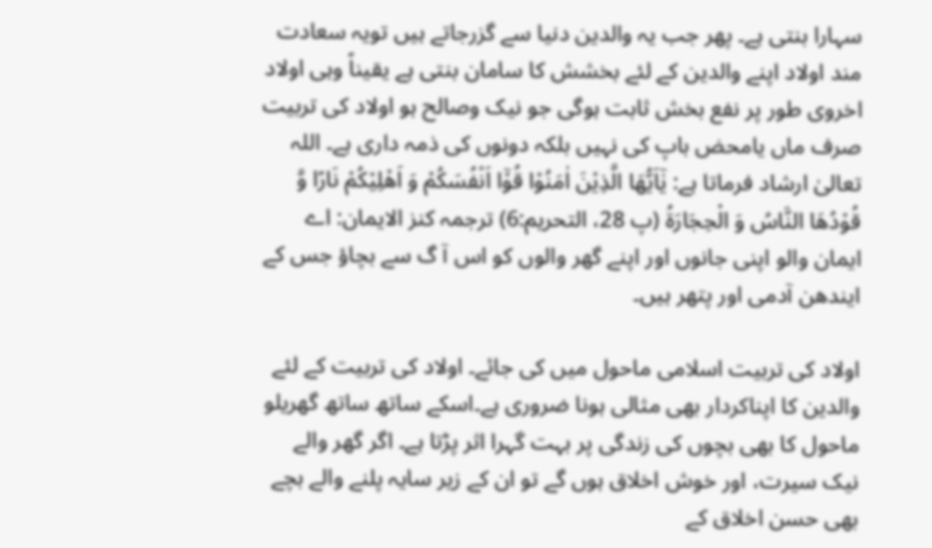سہارا بنتی ہے۔ پھر جب یہ والدین دنیا سے گزرجاتے ہیں تویہ سعادت مند اولاد اپنے والدین کے لئے بخشش کا سامان بنتی ہے یقیناً وہی اولاد اخروی طور پر نفع بخش ثابت ہوگی جو نیک وصالح ہو اولاد کی تربیت صرف ماں یامحض باپ کی نہیں بلکہ دونوں کی ذمہ داری ہے۔ اللہ تعالیٰ ارشاد فرماتا ہے: یٰۤاَیُّهَا الَّذِیْنَ اٰمَنُوْا قُوْۤا اَنْفُسَكُمْ وَ اَهْلِیْكُمْ نَارًا وَّ قُوْدُهَا النَّاسُ وَ الْحِجَارَةُ (پ 28، التحریم:6) ترجمہ کنز الایمان: اے ایمان والو اپنی جانوں اور اپنے گھر والوں کو اس آ گ سے بچاؤ جس کے ایندھن آدمی اور پتھر ہیں۔

اولاد کی تربیت اسلامی ماحول میں کی جائے۔ اولاد کی تربیت کے لئے والدین کا اپناکردار بھی مثالی ہونا ضروری ہے۔اسکے ساتھ ساتھ گھریلو ماحول کا بھی بچوں کی زندگی پر بہت گہرا اثر پڑتا ہے۔ اگر گھر والے نیک سیرت، اور خوش اخلاق ہوں گے تو ان کے زیر سایہ پلنے والے بچے بھی حسن اخلاق کے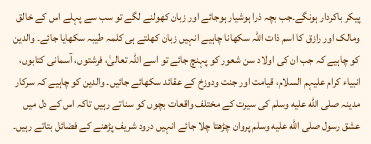پیکر باکردار ہونگے۔جب بچہ ذرا ہوشیار ہوجائے اور زبان کھولنے لگے تو سب سے پہلے اس کے خالق ومالک اور رازق کا اسم ذات اللہ سکھانا چاہیے انہیں زبان کھلتے ہی کلمہ طیبہ سکھایا جائے۔ والدین کو چاہیے کہ جب ان کی اولاد سن شعور کو پہنچ جائے تو اسے اللہ تعالیٰ، فرشتوں، آسمانی کتابوں، انبیاء کرام علیہم السلام، قیامت اور جنت ودوزخ کے عقائد سکھائے جائیں۔ والدین کو چاہیے کہ سرکار مدینہ صلى الله عليه وسلم کی سیرت کے مختلف واقعات بچوں کو سناتے رہیں تاکہ اس کے دل میں عشق رسول صلى الله عليه وسلم پروان چڑھتا چلا جائے انہیں درود شریف پڑھنے کے فضائل بتاتے رہیں۔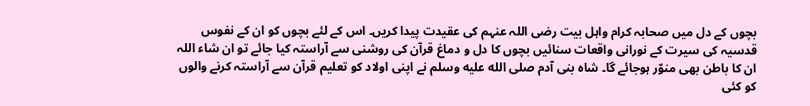بچوں کے دل میں صحابہ کرام واہل بیت رضی اللہ عنہم کی عقیدت پیدا کریں۔ اس کے لئے بچوں کو ان کے نفوس قدسیہ کی سیرت کے نورانی واقعات سنائیں بچوں کا دل و دماغ قرآن کی روشنی سے آراستہ کیا جائے تو ان شاء اللہ ان کا باطن بھی منوّر ہوجائے گا۔ شاہ بنی آدم صلى الله عليه وسلم نے اپنی اولاد کو تعلیم قرآن سے آراستہ کرنے والوں کو کئی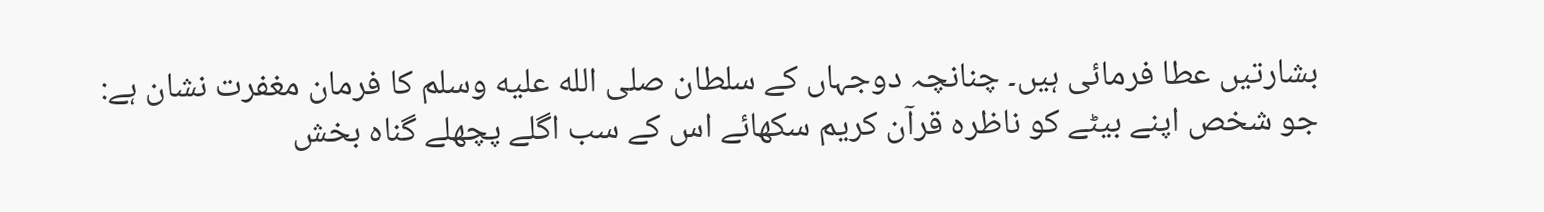بشارتیں عطا فرمائی ہیں۔ چنانچہ دوجہاں کے سلطان صلى الله عليه وسلم کا فرمان مغفرت نشان ہے: جو شخص اپنے بیٹے کو ناظرہ قرآن کریم سکھائے اس کے سب اگلے پچھلے گناہ بخش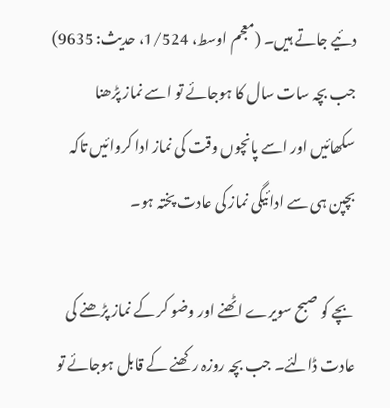دئیے جاتے ہیں۔ (معجم اوسط، 1/524، حدیث: 9635) جب بچہ سات سال کا ہوجائے تو اسے نماز پڑھنا سکھائیں اور اسے پانچوں وقت کی نماز ادا کروائیں تاکہ بچپن ہی سے ادائیگی نماز کی عادت پختہ ہو۔

بچے کو صبح سویرے اٹھنے اور وضو کر کے نماز پڑھنے کی عادت ڈالئے۔ جب بچہ روزہ رکھنے کے قابل ہوجائے تو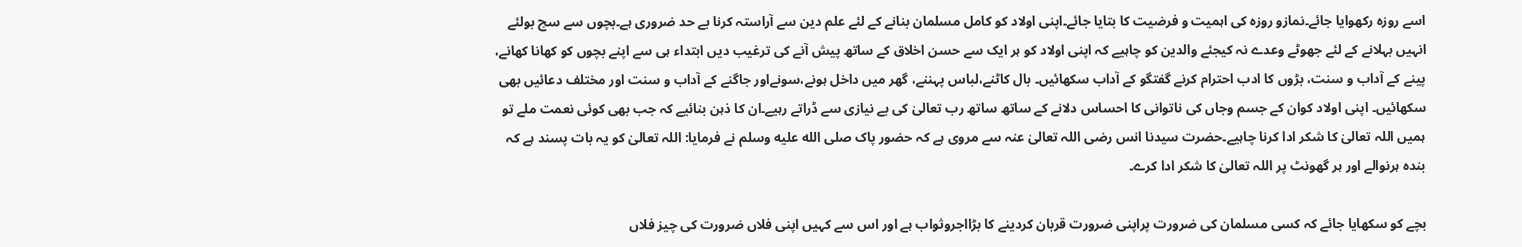اسے روزہ رکھوایا جائے۔نمازو روزہ کی اہمیت و فرضیت کا بتایا جائے۔اپنی اولاد کو کامل مسلمان بنانے کے لئے علم دین سے آراستہ کرنا بے حد ضروری ہے۔بچوں سے سچ بولئے انہیں بہلانے کے لئے جھوٹے وعدے نہ کیجئے والدین کو چاہیے کہ اپنی اولاد کو ہر ایک سے حسن اخلاق کے ساتھ پیش آنے کی ترغیب دیں ابتداء ہی سے اپنے بچوں کو کھانا کھانے، پینے کے آداب و سنت، بڑوں کا ادب احترام کرنے گفتگو کے آداب سکھائیں۔ بال کاٹنے،لباس پہننے، گھر میں داخل ہونے،سونےاور جاگنے کے آداب و سنت اور مختلف دعائیں بھی سکھائیں۔ اپنی اولاد کوان کے جسم وجاں کی ناتوانی کا احساس دلانے کے ساتھ ساتھ رب تعالیٰ کی بے نیازی سے ڈراتے رہیے۔ان کا ذہن بنائیے کہ جب بھی کوئی نعمت ملے تو ہمیں اللہ تعالیٰ کا شکر ادا کرنا چاہیے۔حضرت سیدنا انس رضی اللہ تعالیٰ عنہ سے مروی ہے کہ حضور پاک صلى الله عليه وسلم نے فرمایا: اللہ تعالیٰ کو یہ بات پسند ہے کہ بندہ ہرنوالے اور ہر گھونٹ پر اللہ تعالیٰ کا شکر ادا کرے۔

بچے کو سکھایا جائے کہ کسی مسلمان کی ضرورت پراپنی ضرورت قربان کردینے کا بڑااجروثواب ہے اور اس سے کہیں اپنی فلاں ضرورت کی چیز فلاں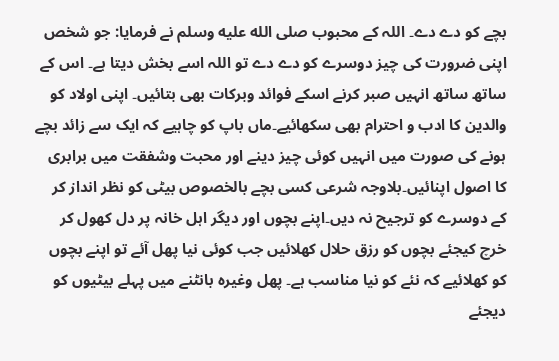بچے کو دے دے۔ اللہ کے محبوب صلى الله عليه وسلم نے فرمایا: جو شخص اپنی ضرورت کی چیز دوسرے کو دے دے تو اللہ اسے بخش دیتا ہے۔ اس کے ساتھ ساتھ انہیں صبر کرنے اسکے فوائد وبرکات بھی بتائیں۔ اپنی اولاد کو والدین کا ادب و احترام بھی سکھائیے۔ماں باپ کو چاہیے کہ ایک سے زائد بچے ہونے کی صورت میں انہیں کوئی چیز دینے اور محبت وشفقت میں برابری کا اصول اپنائیں۔بلاوجہ شرعی کسی بچے بالخصوص بیٹی کو نظر انداز کر کے دوسرے کو ترجیح نہ دیں۔اپنے بچوں اور دیگر اہل خانہ پر دل کھول کر خرچ کیجئے بچوں کو رزق حلال کھلائیں جب کوئی نیا پھل آئے تو اپنے بچوں کو کھلائیے کہ نئے کو نیا مناسب ہے۔ پھل وغیرہ بانٹنے میں پہلے بیٹیوں کو دیجئے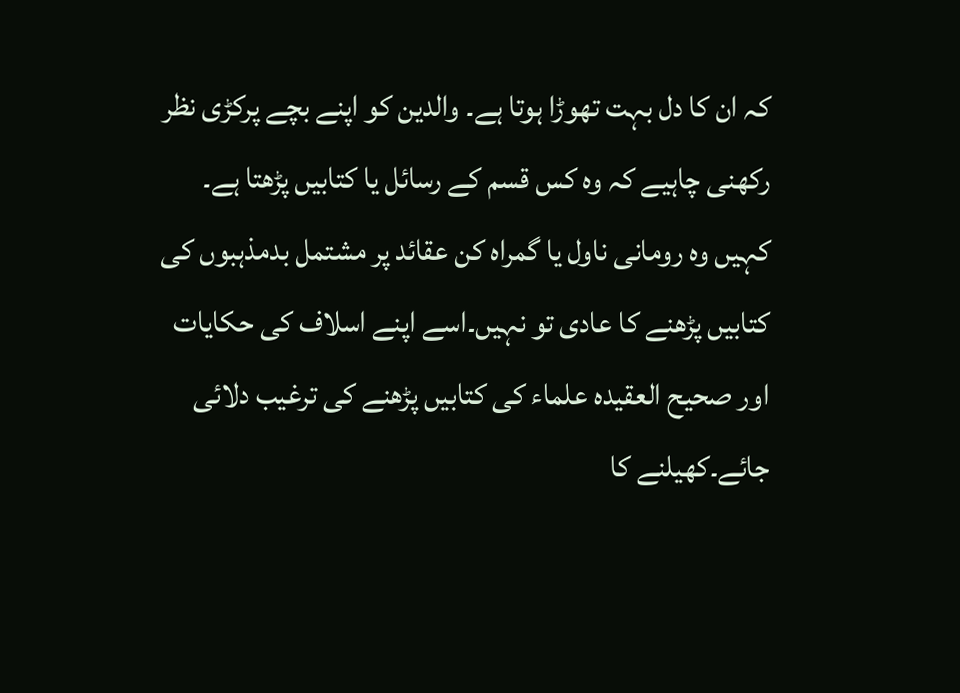کہ ان کا دل بہت تھوڑا ہوتا ہے۔ والدین کو اپنے بچے پرکڑی نظر رکھنی چاہیے کہ وہ کس قسم کے رسائل یا کتابیں پڑھتا ہے۔ کہیں وہ رومانی ناول یا گمراہ کن عقائد پر مشتمل بدمذہبوں کی کتابیں پڑھنے کا عادی تو نہیں۔اسے اپنے اسلاف کی حکایات اور صحیح العقیدہ علماء کی کتابیں پڑھنے کی ترغیب دلائی جائے۔کھیلنے کا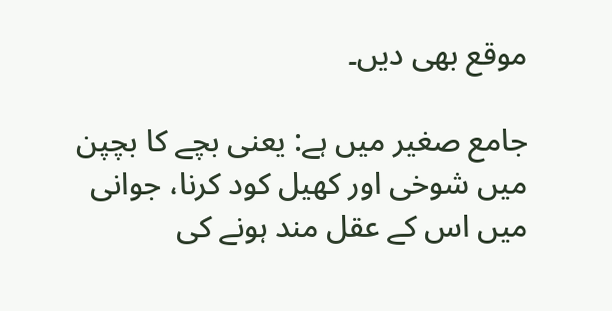موقع بھی دیں۔

جامع صغیر میں ہے: یعنی بچے کا بچپن میں شوخی اور کھیل کود کرنا، جوانی میں اس کے عقل مند ہونے کی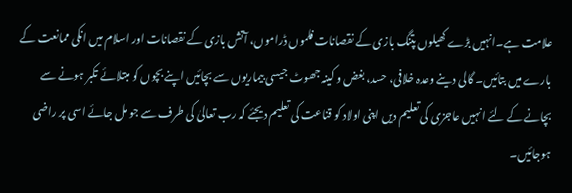علامت ہے۔انہیں بڑے کھیلوں پتنگ بازی کے نقصانات فلموں ڈراموں، آتش بازی کے نقصانات اور اسلام میں انکی ممانعت کے بارے میں بتائیں۔ گالی دینے وعدہ خلافی، حسد، بغض و کینہ جھوٹ جیسی بیماریوں سے بچائیں اپنے بچوں کو مبتلائے تکبر ہونے سے بچانے کے لئے انہیں عاجزی کی تعلیم دیں اپنی اولاد کو قناعت کی تعلیم دیجئے کہ رب تعالیٰ کی طرف سے جو مل جائے اسی پر راضی ہوجائیں۔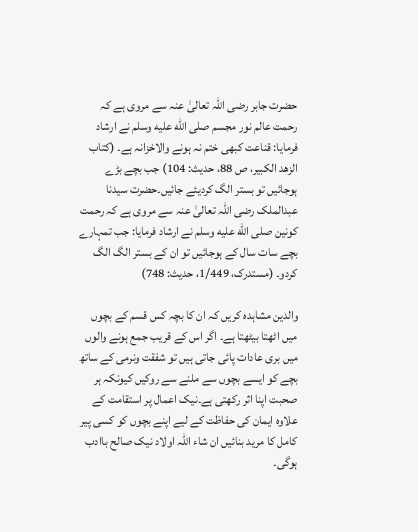حضرت جابر رضی اللہ تعالیٰ عنہ سے مروی ہے کہ رحمت عالم نور مجسم صلى الله عليه وسلم نے ارشاد فرمایا: قناعت کبھی ختم نہ ہونے والاخزانہ ہے۔ (کتاب الزھد الکبیر، ص 88، حدیث: 104) جب بچے بڑے ہوجائیں تو بستر الگ کردیئے جائیں۔حضرت سیدنا عبدالملک رضی اللہ تعالیٰ عنہ سے مروی ہے کہ رحمت کونین صلى الله عليه وسلم نے ارشاد فرمایا: جب تمہارے بچے سات سال کے ہوجائیں تو ان کے بستر الگ الگ کردو۔ (مستدرک، 1/449، حدیث: 748)

والدین مشاہدہ کریں کہ ان کا بچہ کس قسم کے بچوں میں اٹھتا بیٹھتا ہے۔ اگر اس کے قریب جمع ہونے والوں میں بری عادات پائی جاتی ہیں تو شفقت ونرمی کے ساتھ بچے کو ایسے بچوں سے ملنے سے روکیں کیونکہ ہر صحبت اپنا اثر رکھتی ہے۔نیک اعمال پر استقامت کے علاوہ ایمان کی حفاظت کے لیے اپنے بچوں کو کسی پیر کامل کا مرید بنائیں ان شاء اللہ اولاد نیک صالح باادب ہوگی۔